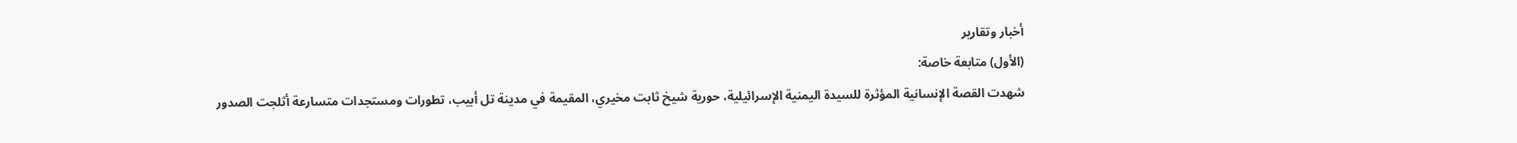أخبار وتقارير
(الأول) متابعة خاصة:
شهدت القصة الإنسانية المؤثرة للسيدة اليمنية الإسرائيلية، حورية شيخ ثابت مخيري، المقيمة في مدينة تل أبيب، تطورات ومستجدات متسارعة أثلجت الصدور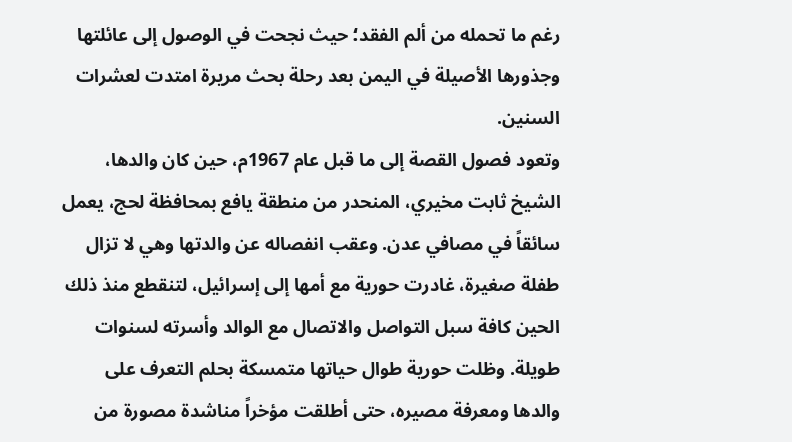رغم ما تحمله من ألم الفقد؛ حيث نجحت في الوصول إلى عائلتها وجذورها الأصيلة في اليمن بعد رحلة بحث مريرة امتدت لعشرات السنين.
وتعود فصول القصة إلى ما قبل عام 1967م، حين كان والدها، الشيخ ثابت مخيري، المنحدر من منطقة يافع بمحافظة لحج، يعمل سائقاً في مصافي عدن. وعقب انفصاله عن والدتها وهي لا تزال طفلة صغيرة، غادرت حورية مع أمها إلى إسرائيل، لتنقطع منذ ذلك الحين كافة سبل التواصل والاتصال مع الوالد وأسرته لسنوات طويلة. وظلت حورية طوال حياتها متمسكة بحلم التعرف على والدها ومعرفة مصيره، حتى أطلقت مؤخراً مناشدة مصورة من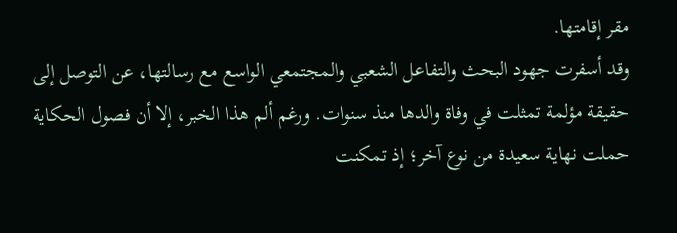مقر إقامتها.
وقد أسفرت جهود البحث والتفاعل الشعبي والمجتمعي الواسع مع رسالتها، عن التوصل إلى حقيقة مؤلمة تمثلت في وفاة والدها منذ سنوات. ورغم ألم هذا الخبر، إلا أن فصول الحكاية حملت نهاية سعيدة من نوع آخر؛ إذ تمكنت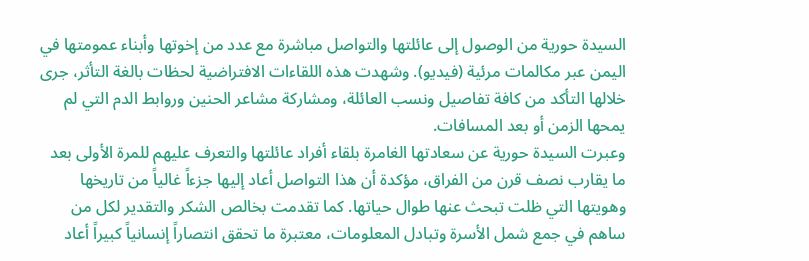السيدة حورية من الوصول إلى عائلتها والتواصل مباشرة مع عدد من إخوتها وأبناء عمومتها في اليمن عبر مكالمات مرئية (فيديو). وشهدت هذه اللقاءات الافتراضية لحظات بالغة التأثر، جرى خلالها التأكد من كافة تفاصيل ونسب العائلة، ومشاركة مشاعر الحنين وروابط الدم التي لم يمحها الزمن أو بعد المسافات.
وعبرت السيدة حورية عن سعادتها الغامرة بلقاء أفراد عائلتها والتعرف عليهم للمرة الأولى بعد ما يقارب نصف قرن من الفراق، مؤكدة أن هذا التواصل أعاد إليها جزءاً غالياً من تاريخها وهويتها التي ظلت تبحث عنها طوال حياتها. كما تقدمت بخالص الشكر والتقدير لكل من ساهم في جمع شمل الأسرة وتبادل المعلومات، معتبرة ما تحقق انتصاراً إنسانياً كبيراً أعاد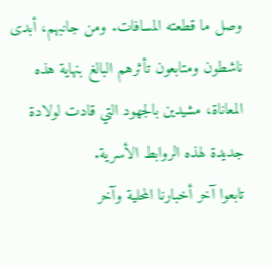وصل ما قطعته المسافات. ومن جانبهم، أبدى ناشطون ومتابعون تأثرهم البالغ بنهاية هذه المعاناة، مشيدين بالجهود التي قادت لولادة جديدة لهذه الروابط الأسرية.
تابعوا آخر أخبارنا المحلية وآخر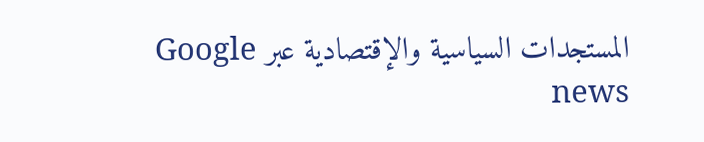المستجدات السياسية والإقتصادية عبر Google news